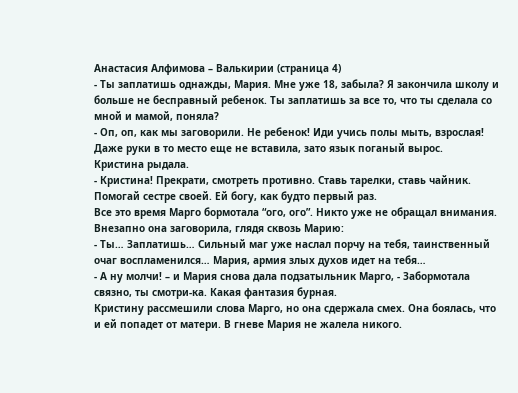Анастасия Алфимова – Валькирии (страница 4)
- Ты заплатишь однажды, Мария. Мне уже 18, забыла? Я закончила школу и больше не бесправный ребенок. Ты заплатишь за все то, что ты сделала со мной и мамой, поняла?
- Оп, оп, как мы заговорили. Не ребенок! Иди учись полы мыть, взрослая! Даже руки в то место еще не вставила, зато язык поганый вырос.
Кристина рыдала.
- Кристина! Прекрати, смотреть противно. Ставь тарелки, ставь чайник. Помогай сестре своей. Ей богу, как будто первый раз.
Все это время Марго бормотала “ого, ого”. Никто уже не обращал внимания. Внезапно она заговорила, глядя сквозь Марию:
- Ты… Заплатишь… Сильный маг уже наслал порчу на тебя, таинственный очаг воспламенился… Мария, армия злых духов идет на тебя…
- А ну молчи! – и Мария снова дала подзатыльник Марго, - Забормотала связно, ты смотри-ка. Какая фантазия бурная.
Кристину рассмешили слова Марго, но она сдержала смех. Она боялась, что и ей попадет от матери. В гневе Мария не жалела никого.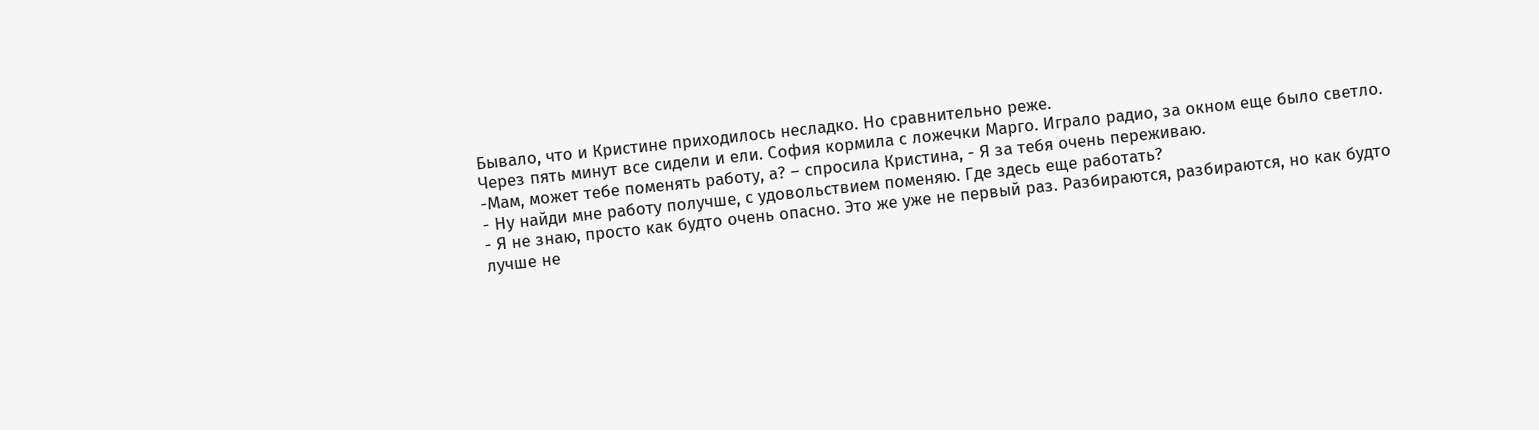Бывало, что и Кристине приходилось несладко. Но сравнительно реже.
Через пять минут все сидели и ели. София кормила с ложечки Марго. Играло радио, за окном еще было светло.
-Мам, может тебе поменять работу, а? – спросила Кристина, - Я за тебя очень переживаю.
- Ну найди мне работу получше, с удовольствием поменяю. Где здесь еще работать?
- Я не знаю, просто как будто очень опасно. Это же уже не первый раз. Разбираются, разбираются, но как будто лучше не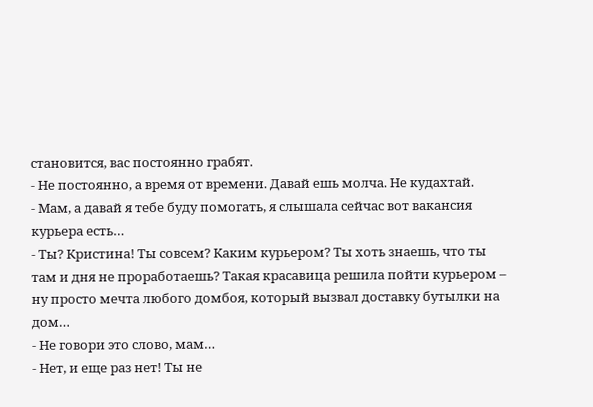становится, вас постоянно грабят.
- Не постоянно, а время от времени. Давай ешь молча. Не кудахтай.
- Мам, а давай я тебе буду помогать, я слышала сейчас вот вакансия курьера есть…
- Ты? Кристина! Ты совсем? Каким курьером? Ты хоть знаешь, что ты там и дня не проработаешь? Такая красавица решила пойти курьером – ну просто мечта любого домбоя, который вызвал доставку бутылки на дом…
- Не говори это слово, мам…
- Нет, и еще раз нет! Ты не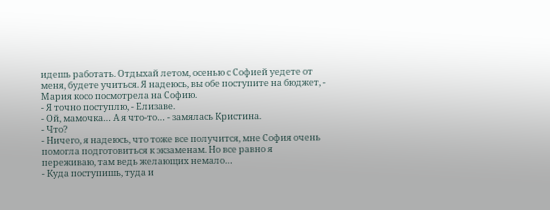идешь работать. Отдыхай летом, осенью с Софией уедете от меня, будете учиться. Я надеюсь, вы обе поступите на бюджет, - Мария косо посмотрела на Софию.
- Я точно поступлю, - Елизаве.
- Ой, мамочка… А я что-то… - замялась Кристина.
- Что?
- Ничего, я надеюсь, что тоже все получится, мне София очень помогла подготовиться к экзаменам. Но все равно я переживаю, там ведь желающих немало…
- Куда поступишь, туда и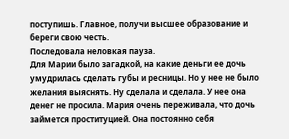поступишь. Главное, получи высшее образование и береги свою честь.
Последовала неловкая пауза.
Для Марии было загадкой, на какие деньги ее дочь умудрилась сделать губы и ресницы. Но у нее не было желания выяснять. Ну сделала и сделала. У нее она денег не просила. Мария очень переживала, что дочь займется проституцией. Она постоянно себя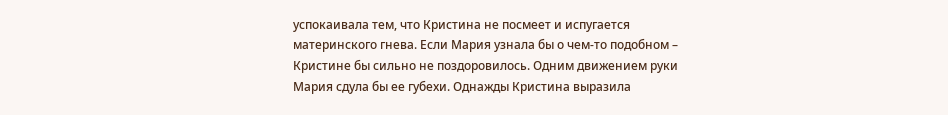успокаивала тем, что Кристина не посмеет и испугается материнского гнева. Если Мария узнала бы о чем-то подобном – Кристине бы сильно не поздоровилось. Одним движением руки Мария сдула бы ее губехи. Однажды Кристина выразила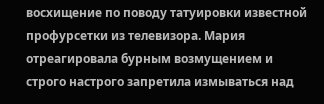восхищение по поводу татуировки известной профурсетки из телевизора. Мария отреагировала бурным возмущением и строго настрого запретила измываться над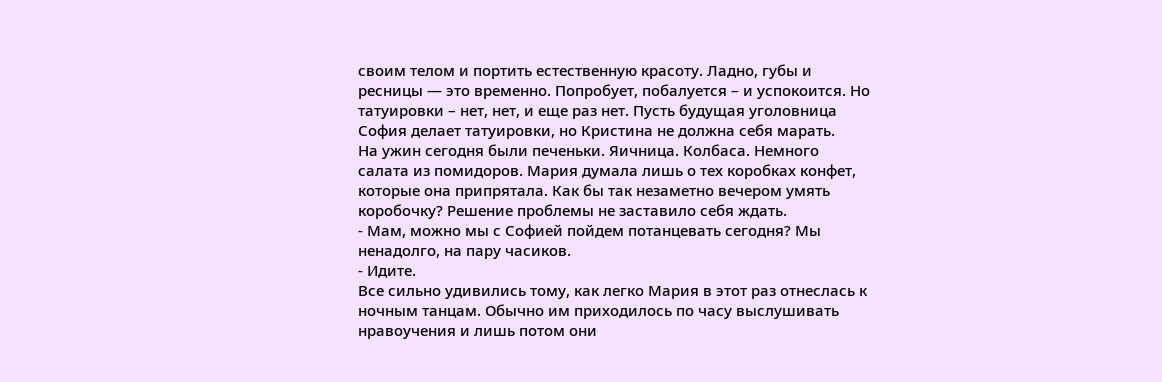своим телом и портить естественную красоту. Ладно, губы и ресницы — это временно. Попробует, побалуется – и успокоится. Но татуировки – нет, нет, и еще раз нет. Пусть будущая уголовница София делает татуировки, но Кристина не должна себя марать.
На ужин сегодня были печеньки. Яичница. Колбаса. Немного салата из помидоров. Мария думала лишь о тех коробках конфет, которые она припрятала. Как бы так незаметно вечером умять коробочку? Решение проблемы не заставило себя ждать.
- Мам, можно мы с Софией пойдем потанцевать сегодня? Мы ненадолго, на пару часиков.
- Идите.
Все сильно удивились тому, как легко Мария в этот раз отнеслась к ночным танцам. Обычно им приходилось по часу выслушивать нравоучения и лишь потом они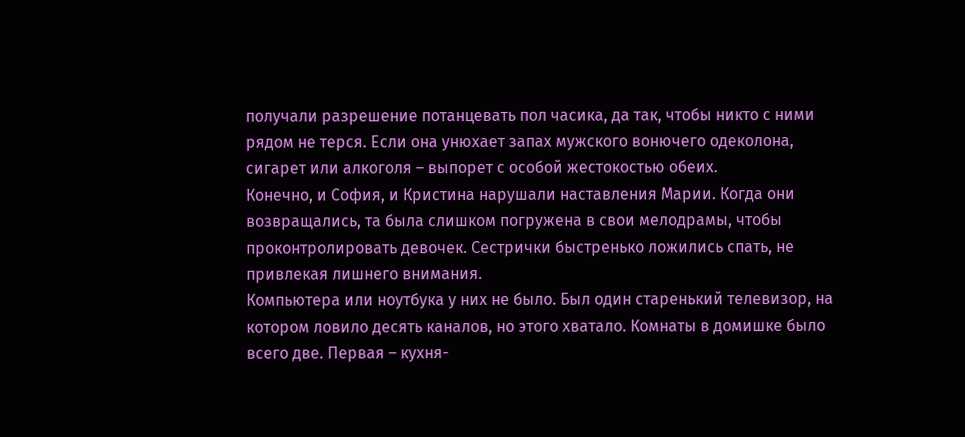получали разрешение потанцевать пол часика, да так, чтобы никто с ними рядом не терся. Если она унюхает запах мужского вонючего одеколона, сигарет или алкоголя – выпорет с особой жестокостью обеих.
Конечно, и София, и Кристина нарушали наставления Марии. Когда они возвращались, та была слишком погружена в свои мелодрамы, чтобы проконтролировать девочек. Сестрички быстренько ложились спать, не привлекая лишнего внимания.
Компьютера или ноутбука у них не было. Был один старенький телевизор, на котором ловило десять каналов, но этого хватало. Комнаты в домишке было всего две. Первая – кухня-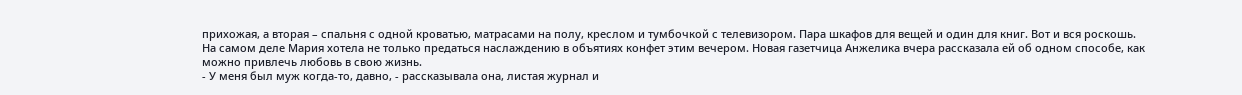прихожая, а вторая – спальня с одной кроватью, матрасами на полу, креслом и тумбочкой с телевизором. Пара шкафов для вещей и один для книг. Вот и вся роскошь.
На самом деле Мария хотела не только предаться наслаждению в объятиях конфет этим вечером. Новая газетчица Анжелика вчера рассказала ей об одном способе, как можно привлечь любовь в свою жизнь.
- У меня был муж когда-то, давно, - рассказывала она, листая журнал и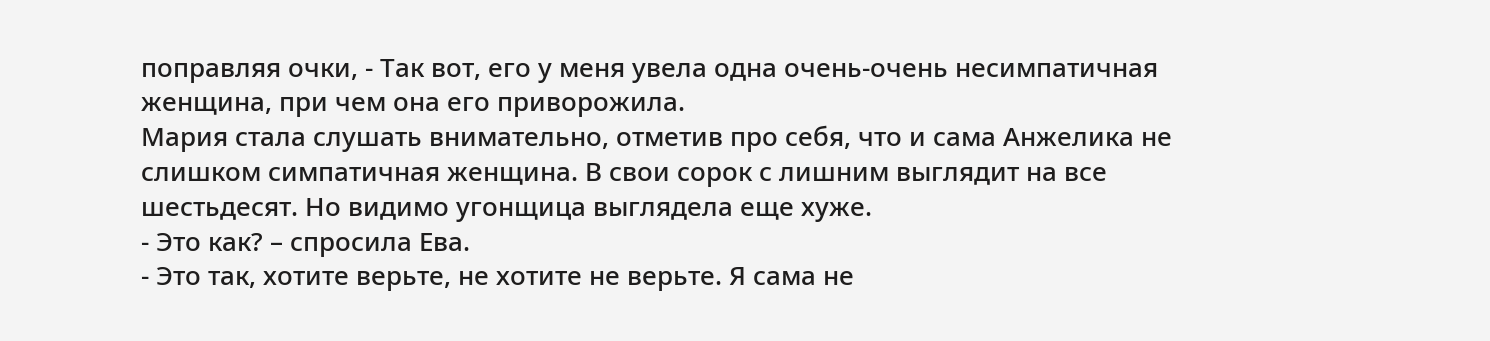поправляя очки, - Так вот, его у меня увела одна очень-очень несимпатичная женщина, при чем она его приворожила.
Мария стала слушать внимательно, отметив про себя, что и сама Анжелика не слишком симпатичная женщина. В свои сорок с лишним выглядит на все шестьдесят. Но видимо угонщица выглядела еще хуже.
- Это как? – спросила Ева.
- Это так, хотите верьте, не хотите не верьте. Я сама не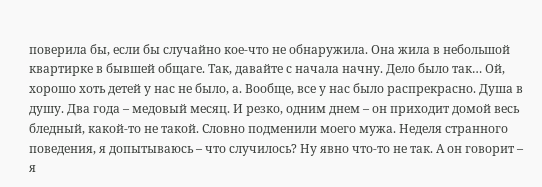поверила бы, если бы случайно кое-что не обнаружила. Она жила в небольшой квартирке в бывшей общаге. Так, давайте с начала начну. Дело было так… Ой, хорошо хоть детей у нас не было, а. Вообще, все у нас было распрекрасно. Душа в душу. Два года – медовый месяц. И резко, одним днем – он приходит домой весь бледный, какой-то не такой. Словно подменили моего мужа. Неделя странного поведения, я допытываюсь – что случилось? Ну явно что-то не так. А он говорит – я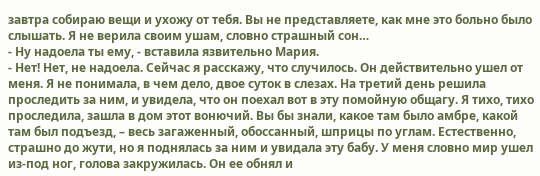завтра собираю вещи и ухожу от тебя. Вы не представляете, как мне это больно было слышать. Я не верила своим ушам, словно страшный сон…
- Ну надоела ты ему, - вставила язвительно Мария.
- Нет! Нет, не надоела. Сейчас я расскажу, что случилось. Он действительно ушел от меня. Я не понимала, в чем дело, двое суток в слезах. На третий день решила проследить за ним, и увидела, что он поехал вот в эту помойную общагу. Я тихо, тихо проследила, зашла в дом этот вонючий. Вы бы знали, какое там было амбре, какой там был подъезд, – весь загаженный, обоссанный, шприцы по углам. Естественно, страшно до жути, но я поднялась за ним и увидала эту бабу. У меня словно мир ушел из-под ног, голова закружилась. Он ее обнял и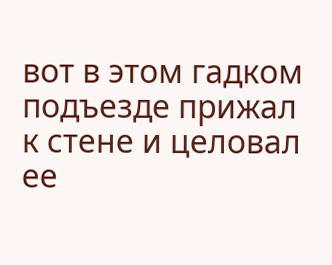вот в этом гадком подъезде прижал к стене и целовал ее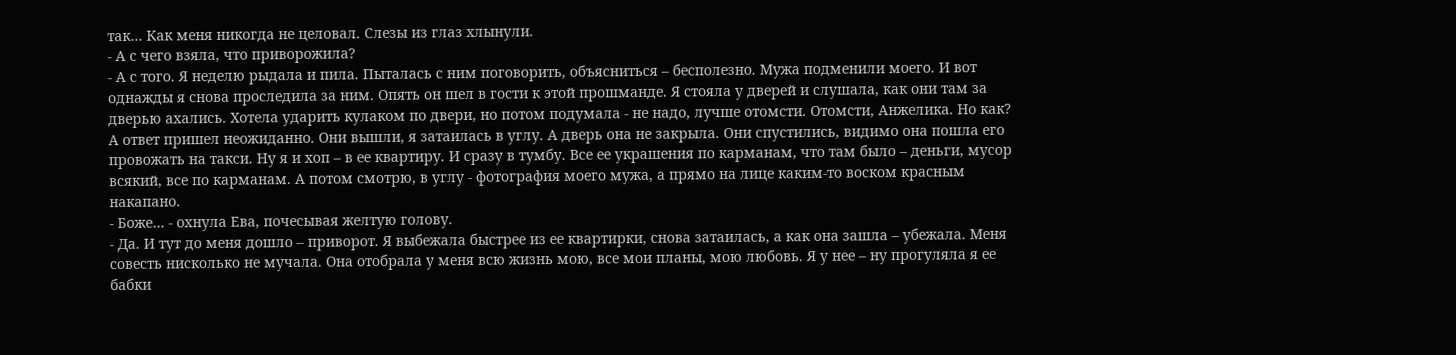так… Как меня никогда не целовал. Слезы из глаз хлынули.
- А с чего взяла, что приворожила?
- А с того. Я неделю рыдала и пила. Пыталась с ним поговорить, объясниться – бесполезно. Мужа подменили моего. И вот однажды я снова проследила за ним. Опять он шел в гости к этой прошманде. Я стояла у дверей и слушала, как они там за дверью ахались. Хотела ударить кулаком по двери, но потом подумала - не надо, лучше отомсти. Отомсти, Анжелика. Но как? А ответ пришел неожиданно. Они вышли, я затаилась в углу. А дверь она не закрыла. Они спустились, видимо она пошла его провожать на такси. Ну я и хоп – в ее квартиру. И сразу в тумбу. Все ее украшения по карманам, что там было – деньги, мусор всякий, все по карманам. А потом смотрю, в углу - фотография моего мужа, а прямо на лице каким-то воском красным накапано.
- Боже… - охнула Ева, почесывая желтую голову.
- Да. И тут до меня дошло – приворот. Я выбежала быстрее из ее квартирки, снова затаилась, а как она зашла – убежала. Меня совесть нисколько не мучала. Она отобрала у меня всю жизнь мою, все мои планы, мою любовь. Я у нее – ну прогуляла я ее бабки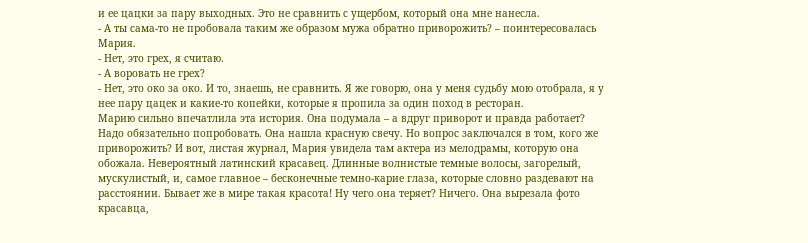и ее цацки за пару выходных. Это не сравнить с ущербом, который она мне нанесла.
- А ты сама-то не пробовала таким же образом мужа обратно приворожить? – поинтересовалась Мария.
- Нет, это грех, я считаю.
- А воровать не грех?
- Нет, это око за око. И то, знаешь, не сравнить. Я же говорю, она у меня судьбу мою отобрала, я у нее пару цацек и какие-то копейки, которые я пропила за один поход в ресторан.
Марию сильно впечатлила эта история. Она подумала – а вдруг приворот и правда работает? Надо обязательно попробовать. Она нашла красную свечу. Но вопрос заключался в том, кого же приворожить? И вот, листая журнал, Мария увидела там актера из мелодрамы, которую она обожала. Невероятный латинский красавец. Длинные волнистые темные волосы, загорелый, мускулистый, и, самое главное – бесконечные темно-карие глаза, которые словно раздевают на расстоянии. Бывает же в мире такая красота! Ну чего она теряет? Ничего. Она вырезала фото красавца,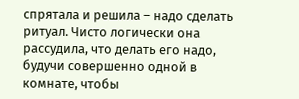спрятала и решила – надо сделать ритуал. Чисто логически она рассудила, что делать его надо, будучи совершенно одной в комнате, чтобы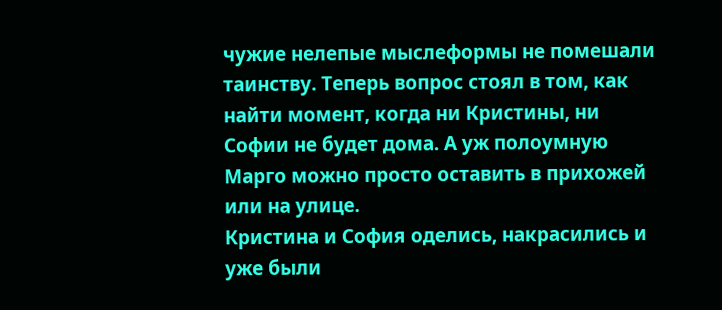чужие нелепые мыслеформы не помешали таинству. Теперь вопрос стоял в том, как найти момент, когда ни Кристины, ни Софии не будет дома. А уж полоумную Марго можно просто оставить в прихожей или на улице.
Кристина и София оделись, накрасились и уже были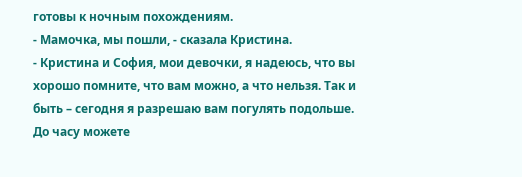готовы к ночным похождениям.
- Мамочка, мы пошли, - сказала Кристина.
- Кристина и София, мои девочки, я надеюсь, что вы хорошо помните, что вам можно, а что нельзя. Так и быть – сегодня я разрешаю вам погулять подольше. До часу можете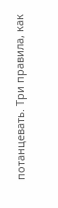потанцевать. Три правила, как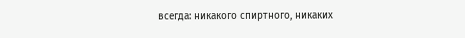всегда: никакого спиртного, никаких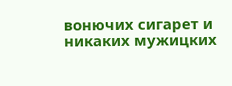вонючих сигарет и никаких мужицких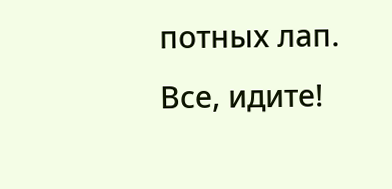потных лап. Все, идите!